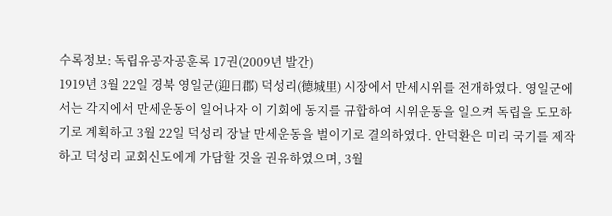수록정보: 독립유공자공훈록 17권(2009년 발간)
1919년 3월 22일 경북 영일군(迎日郡) 덕성리(德城里) 시장에서 만세시위를 전개하였다. 영일군에서는 각지에서 만세운동이 일어나자 이 기회에 동지를 규합하여 시위운동을 일으켜 독립을 도모하기로 계획하고 3월 22일 덕성리 장날 만세운동을 벌이기로 결의하였다. 안덕환은 미리 국기를 제작하고 덕성리 교회신도에게 가담할 것을 권유하였으며, 3월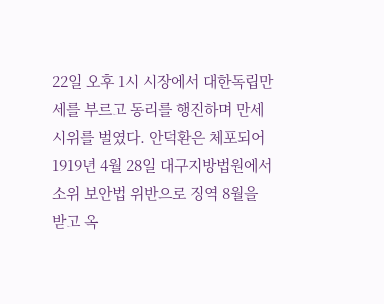22일 오후 1시 시장에서 대한독립만세를 부르고 동리를 행진하며 만세시위를 벌였다. 안덕환은 체포되어 1919년 4월 28일 대구지방법원에서 소위 보안법 위반으로 징역 8월을 받고 옥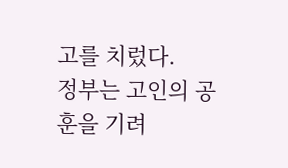고를 치렀다.
정부는 고인의 공훈을 기려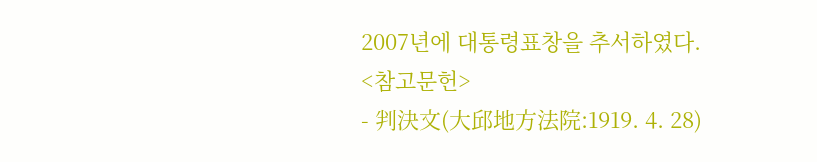2007년에 대통령표창을 추서하였다.
<참고문헌>
- 判決文(大邱地方法院:1919. 4. 28)